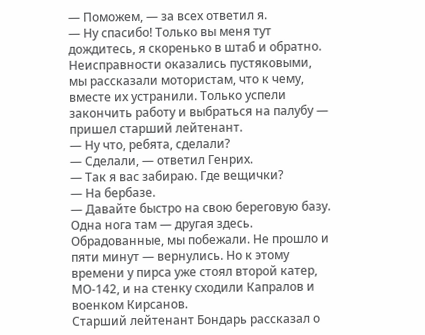— Поможем, — за всех ответил я.
— Ну спасибо! Только вы меня тут дождитесь, я скоренько в штаб и обратно.
Неисправности оказались пустяковыми, мы рассказали мотористам, что к чему, вместе их устранили. Только успели закончить работу и выбраться на палубу — пришел старший лейтенант.
— Ну что, ребята, сделали?
— Сделали, — ответил Генрих.
— Так я вас забираю. Где вещички?
— На бербазе.
— Давайте быстро на свою береговую базу. Одна нога там — другая здесь.
Обрадованные, мы побежали. Не прошло и пяти минут — вернулись. Но к этому времени у пирса уже стоял второй катер, МО-142, и на стенку сходили Капралов и военком Кирсанов.
Старший лейтенант Бондарь рассказал о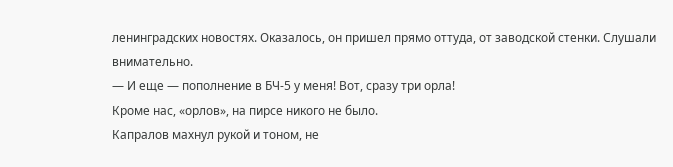ленинградских новостях. Оказалось, он пришел прямо оттуда, от заводской стенки. Слушали внимательно.
— И еще — пополнение в БЧ-5 у меня! Вот, сразу три орла!
Кроме нас, «орлов», на пирсе никого не было.
Капралов махнул рукой и тоном, не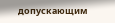допускающим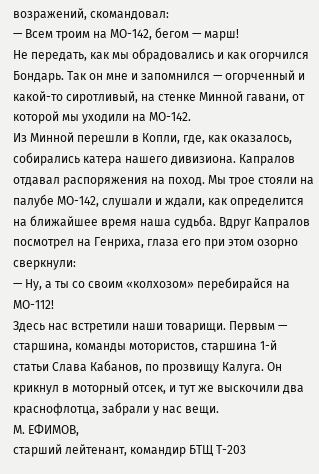возражений, скомандовал:
— Всем троим на МО-142, бегом — марш!
Не передать, как мы обрадовались и как огорчился Бондарь. Так он мне и запомнился — огорченный и какой-то сиротливый, на стенке Минной гавани, от которой мы уходили на МО-142.
Из Минной перешли в Копли, где, как оказалось, собирались катера нашего дивизиона. Капралов отдавал распоряжения на поход. Мы трое стояли на палубе МО-142, слушали и ждали, как определится на ближайшее время наша судьба. Вдруг Капралов посмотрел на Генриха, глаза его при этом озорно сверкнули:
— Ну, а ты со своим «колхозом» перебирайся на МО-112!
Здесь нас встретили наши товарищи. Первым — старшина, команды мотористов, старшина 1-й статьи Слава Кабанов, по прозвищу Калуга. Он крикнул в моторный отсек, и тут же выскочили два краснофлотца, забрали у нас вещи.
М. ЕФИМОВ,
старший лейтенант, командир БТЩ Т-203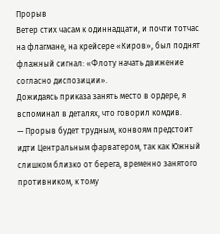Прорыв
Ветер стих часам к одиннадцати, и почти тотчас на флагмане, на крейсере «Киров», был поднят флажный сигнал: «Флоту начать движение согласно диспозиции».
Дожидаясь приказа занять место в ордере, я вспоминал в деталях, что говорил комдив.
— Прорыв будет трудным, конвоям предстоит идти Центральным фарватером, так как Южный слишком близко от берега, временно занятого противником, к тому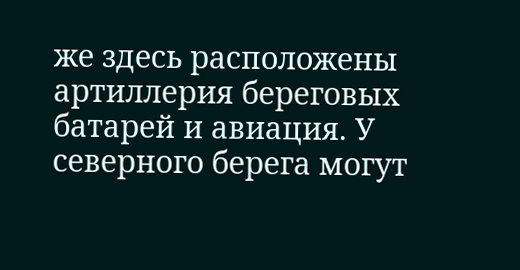же здесь расположены артиллерия береговых батарей и авиация. У северного берега могут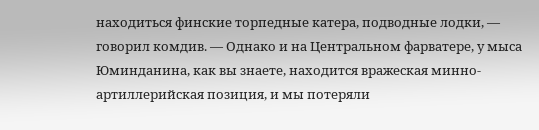находиться финские торпедные катера, подводные лодки, — говорил комдив. — Однако и на Центральном фарватере, у мыса Юминданина, как вы знаете, находится вражеская минно-артиллерийская позиция, и мы потеряли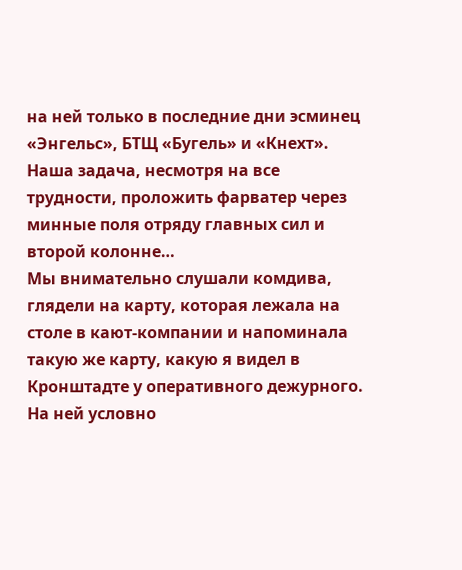на ней только в последние дни эсминец «Энгельс», БТЩ «Бугель» и «Кнехт». Наша задача, несмотря на все трудности, проложить фарватер через минные поля отряду главных сил и второй колонне…
Мы внимательно слушали комдива, глядели на карту, которая лежала на столе в кают-компании и напоминала такую же карту, какую я видел в Кронштадте у оперативного дежурного. На ней условно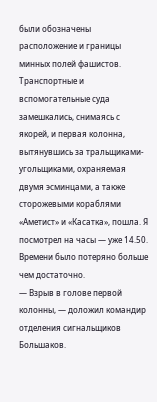были обозначены расположение и границы минных полей фашистов.
Транспортные и вспомогательные суда замешкались, снимаясь с якорей, и первая колонна, вытянувшись за тральщиками-угольщиками, охраняемая двумя эсминцами, а также сторожевыми кораблями «Аметист» и «Касатка», пошла. Я посмотрел на часы — уже 14.50. Времени было потеряно больше чем достаточно.
— Взрыв в голове первой колонны, — доложил командир отделения сигнальщиков Большаков.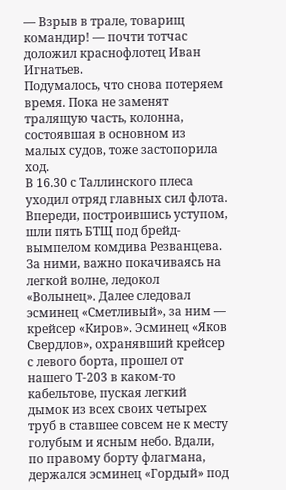— Взрыв в трале, товарищ командир! — почти тотчас доложил краснофлотец Иван Игнатьев.
Подумалось, что снова потеряем время. Пока не заменят тралящую часть, колонна, состоявшая в основном из малых судов, тоже застопорила ход.
В 16.30 с Таллинского плеса уходил отряд главных сил флота. Впереди, построившись уступом, шли пять БТЩ под брейд-вымпелом комдива Резванцева. За ними, важно покачиваясь на легкой волне, ледокол «Волынец». Далее следовал эсминец «Сметливый», за ним — крейсер «Киров». Эсминец «Яков Свердлов», охранявший крейсер с левого борта, прошел от нашего Т-203 в каком-то кабельтове, пуская легкий дымок из всех своих четырех труб в ставшее совсем не к месту голубым и ясным небо. Вдали, по правому борту флагмана, держался эсминец «Гордый» под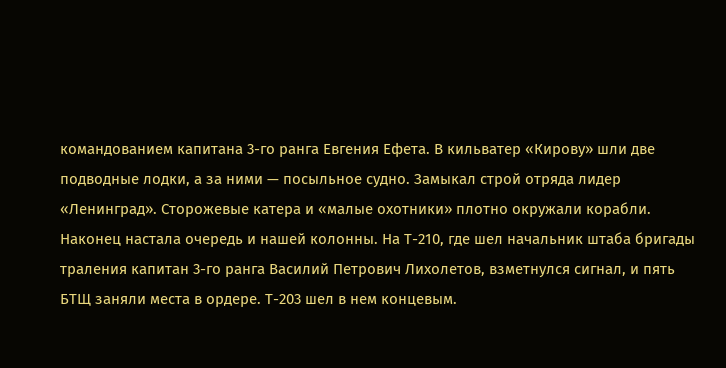командованием капитана 3-го ранга Евгения Ефета. В кильватер «Кирову» шли две подводные лодки, а за ними — посыльное судно. Замыкал строй отряда лидер «Ленинград». Сторожевые катера и «малые охотники» плотно окружали корабли.
Наконец настала очередь и нашей колонны. На Т-210, где шел начальник штаба бригады траления капитан 3-го ранга Василий Петрович Лихолетов, взметнулся сигнал, и пять БТЩ заняли места в ордере. Т-203 шел в нем концевым.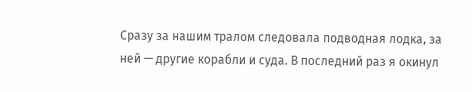Сразу за нашим тралом следовала подводная лодка, за ней — другие корабли и суда. В последний раз я окинул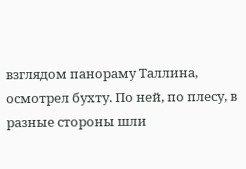взглядом панораму Таллина, осмотрел бухту. По ней, по плесу, в разные стороны шли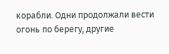корабли. Одни продолжали вести огонь по берегу, другие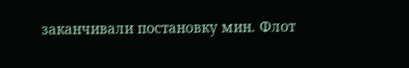заканчивали постановку мин. Флот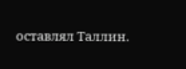оставлял Таллин.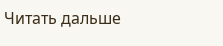Читать дальше